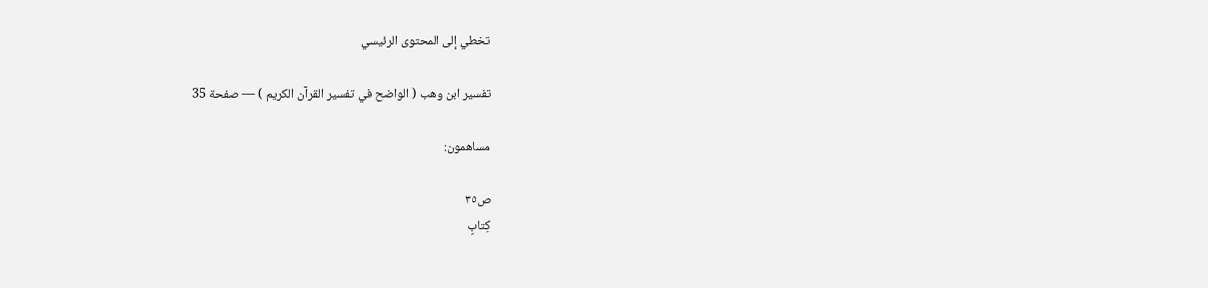تخطي إلى المحتوى الرئيسي

تفسير ابن وهب ( الواضح في تفسير القرآن الكريم ) — صفحة 35

مساهمون:

ص٣٥
كِتابٍ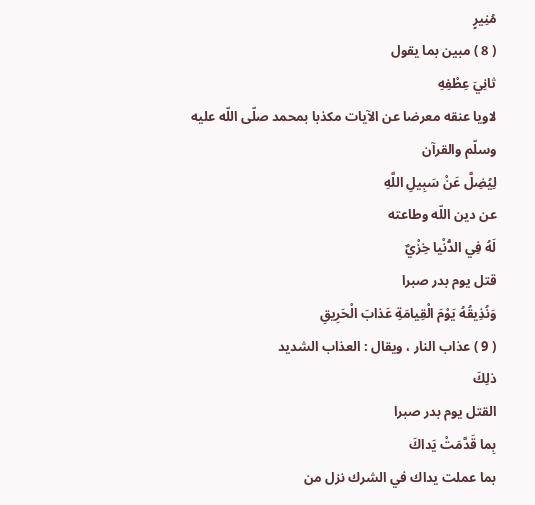مُنِيرٍ
( 8 ) مبين بما يقول
ثانِيَ عِطْفِهِ
لاويا عنقه معرضا عن الآيات مكذبا بمحمد صلّى اللّه عليه وسلّم والقرآن
لِيُضِلَّ عَنْ سَبِيلِ اللَّهِ
عن دين اللّه وطاعته
لَهُ فِي الدُّنْيا خِزْيٌ
قتل يوم بدر صبرا
وَنُذِيقُهُ يَوْمَ الْقِيامَةِ عَذابَ الْحَرِيقِ
( 9 ) عذاب النار ، ويقال : العذاب الشديد
ذلِكَ
القتل يوم بدر صبرا
بِما قَدَّمَتْ يَداكَ
بما عملت يداك في الشرك نزل من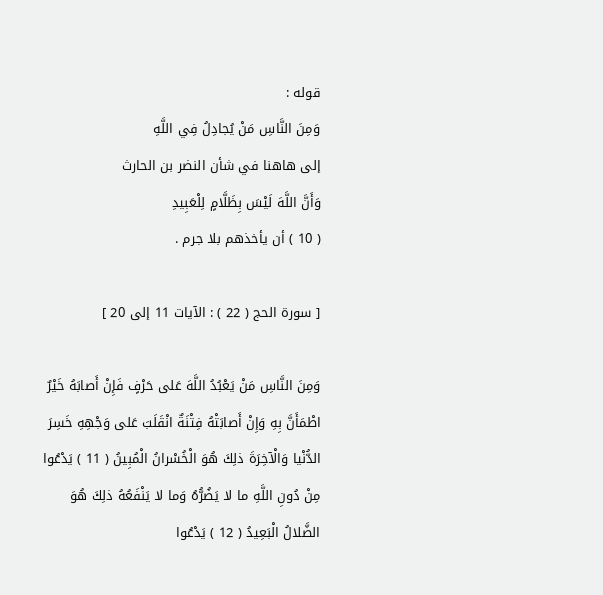قوله :
وَمِنَ النَّاسِ مَنْ يُجادِلُ فِي اللَّهِ
إلى هاهنا في شأن النضر بن الحارث
وَأَنَّ اللَّهَ لَيْسَ بِظَلَّامٍ لِلْعَبِيدِ
( 10 ) أن يأخذهم بلا جرم .

[ سورة الحج ( 22 ) : الآيات 11 إلى 20 ]

وَمِنَ النَّاسِ مَنْ يَعْبُدُ اللَّهَ عَلى حَرْفٍ فَإِنْ أَصابَهُ خَيْرٌ اطْمَأَنَّ بِهِ وَإِنْ أَصابَتْهُ فِتْنَةٌ انْقَلَبَ عَلى وَجْهِهِ خَسِرَ الدُّنْيا وَالْآخِرَةَ ذلِكَ هُوَ الْخُسْرانُ الْمُبِينُ ( 11 ) يَدْعُوا مِنْ دُونِ اللَّهِ ما لا يَضُرُّهُ وَما لا يَنْفَعُهُ ذلِكَ هُوَ الضَّلالُ الْبَعِيدُ ( 12 ) يَدْعُوا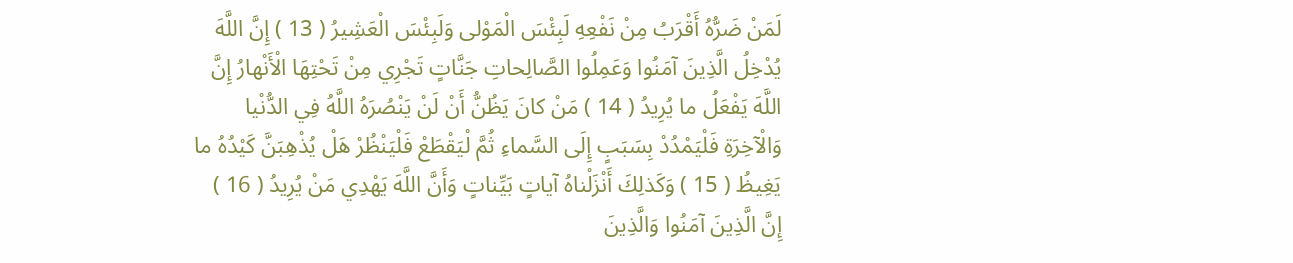لَمَنْ ضَرُّهُ أَقْرَبُ مِنْ نَفْعِهِ لَبِئْسَ الْمَوْلى وَلَبِئْسَ الْعَشِيرُ ( 13 ) إِنَّ اللَّهَ يُدْخِلُ الَّذِينَ آمَنُوا وَعَمِلُوا الصَّالِحاتِ جَنَّاتٍ تَجْرِي مِنْ تَحْتِهَا الْأَنْهارُ إِنَّ اللَّهَ يَفْعَلُ ما يُرِيدُ ( 14 ) مَنْ كانَ يَظُنُّ أَنْ لَنْ يَنْصُرَهُ اللَّهُ فِي الدُّنْيا وَالْآخِرَةِ فَلْيَمْدُدْ بِسَبَبٍ إِلَى السَّماءِ ثُمَّ لْيَقْطَعْ فَلْيَنْظُرْ هَلْ يُذْهِبَنَّ كَيْدُهُ ما يَغِيظُ ( 15 ) وَكَذلِكَ أَنْزَلْناهُ آياتٍ بَيِّناتٍ وَأَنَّ اللَّهَ يَهْدِي مَنْ يُرِيدُ ( 16 ) إِنَّ الَّذِينَ آمَنُوا وَالَّذِينَ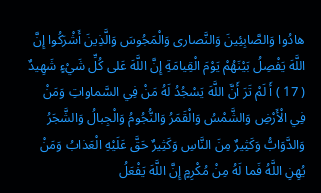هادُوا وَالصَّابِئِينَ وَالنَّصارى وَالْمَجُوسَ وَالَّذِينَ أَشْرَكُوا إِنَّ اللَّهَ يَفْصِلُ بَيْنَهُمْ يَوْمَ الْقِيامَةِ إِنَّ اللَّهَ عَلى كُلِّ شَيْءٍ شَهِيدٌ ( 17 ) أَ لَمْ تَرَ أَنَّ اللَّهَ يَسْجُدُ لَهُ مَنْ فِي السَّماواتِ وَمَنْ فِي الْأَرْضِ وَالشَّمْسُ وَالْقَمَرُ وَالنُّجُومُ وَالْجِبالُ وَالشَّجَرُ وَالدَّوَابُّ وَكَثِيرٌ مِنَ النَّاسِ وَكَثِيرٌ حَقَّ عَلَيْهِ الْعَذابُ وَمَنْ يُهِنِ اللَّهُ فَما لَهُ مِنْ مُكْرِمٍ إِنَّ اللَّهَ يَفْعَلُ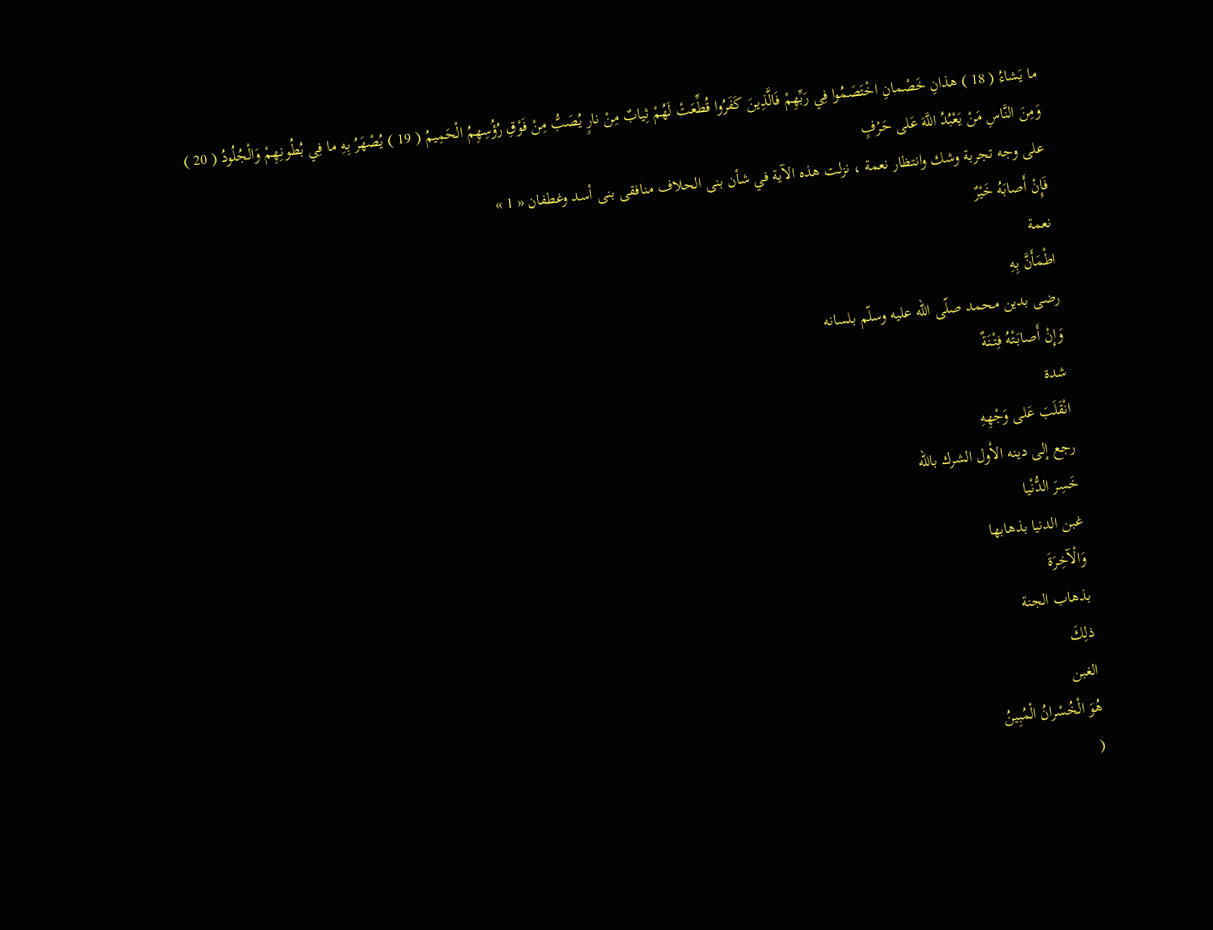ما يَشاءُ ( 18 ) هذانِ خَصْمانِ اخْتَصَمُوا فِي رَبِّهِمْ فَالَّذِينَ كَفَرُوا قُطِّعَتْ لَهُمْ ثِيابٌ مِنْ نارٍ يُصَبُّ مِنْ فَوْقِ رُؤُسِهِمُ الْحَمِيمُ ( 19 ) يُصْهَرُ بِهِ ما فِي بُطُونِهِمْ وَالْجُلُودُ ( 20 )
وَمِنَ النَّاسِ مَنْ يَعْبُدُ اللَّهَ عَلى حَرْفٍ
على وجه تجربة وشك وانتظار نعمة ، نزلت هذه الآية في شأن بنى الحلاف منافقى بنى أسد وغطفان « 1 »
فَإِنْ أَصابَهُ خَيْرٌ
نعمة
اطْمَأَنَّ بِهِ
رضى بدين محمد صلّى اللّه عليه وسلّم بلسانه
وَإِنْ أَصابَتْهُ فِتْنَةٌ
شدة
انْقَلَبَ عَلى وَجْهِهِ
رجع إلى دينه الأول الشرك باللّه
خَسِرَ الدُّنْيا
غبن الدنيا بذهابها
وَالْآخِرَةَ
بذهاب الجنة
ذلِكَ
الغبن
هُوَ الْخُسْرانُ الْمُبِينُ
(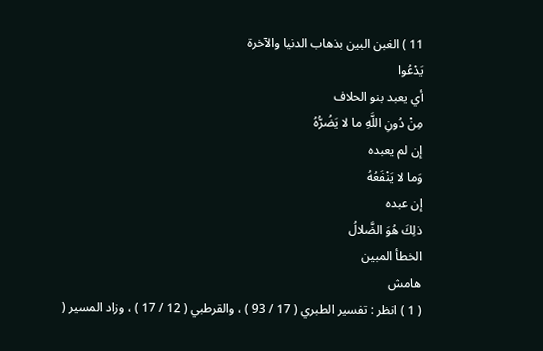11 ) الغبن البين بذهاب الدنيا والآخرة
يَدْعُوا
أي يعبد بنو الحلاف
مِنْ دُونِ اللَّهِ ما لا يَضُرُّهُ
إن لم يعبده
وَما لا يَنْفَعُهُ
إن عبده
ذلِكَ هُوَ الضَّلالُ
الخطأ المبين
هامش
( 1 ) انظر : تفسير الطبري ( 17 / 93 ) ، والقرطبي ( 12 / 17 ) ، وزاد المسير (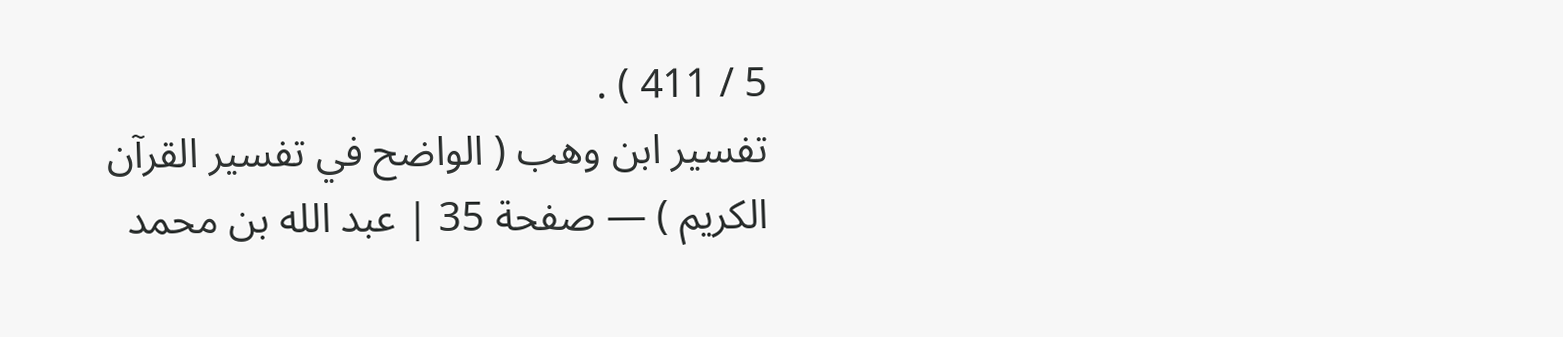5 / 411 ) .
تفسير ابن وهب ( الواضح في تفسير القرآن الكريم ) — صفحة 35 | عبد الله بن محمد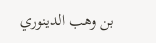بن وهب الدينوري